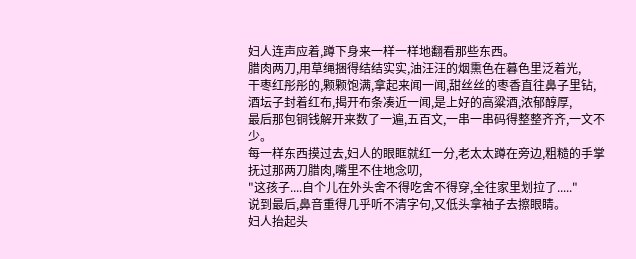妇人连声应着,蹲下身来一样一样地翻看那些东西。
腊肉两刀,用草绳捆得结结实实,油汪汪的烟熏色在暮色里泛着光,
干枣红彤彤的,颗颗饱满,拿起来闻一闻,甜丝丝的枣香直往鼻子里钻,
酒坛子封着红布,揭开布条凑近一闻,是上好的高粱酒,浓郁醇厚,
最后那包铜钱解开来数了一遍,五百文,一串一串码得整整齐齐,一文不少。
每一样东西摸过去,妇人的眼眶就红一分,老太太蹲在旁边,粗糙的手掌抚过那两刀腊肉,嘴里不住地念叨,
"这孩子....自个儿在外头舍不得吃舍不得穿,全往家里划拉了....."
说到最后,鼻音重得几乎听不清字句,又低头拿袖子去擦眼睛。
妇人抬起头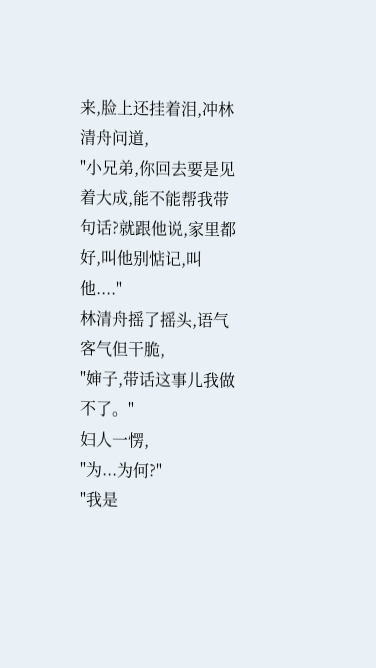来,脸上还挂着泪,冲林清舟问道,
"小兄弟,你回去要是见着大成,能不能帮我带句话?就跟他说,家里都好,叫他别惦记,叫他...."
林清舟摇了摇头,语气客气但干脆,
"婶子,带话这事儿我做不了。"
妇人一愣,
"为...为何?"
"我是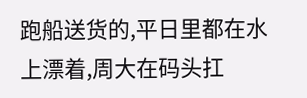跑船送货的,平日里都在水上漂着,周大在码头扛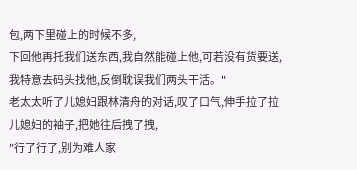包,两下里碰上的时候不多,
下回他再托我们送东西,我自然能碰上他,可若没有货要送,我特意去码头找他,反倒耽误我们两头干活。"
老太太听了儿媳妇跟林清舟的对话,叹了口气,伸手拉了拉儿媳妇的袖子,把她往后拽了拽,
"行了行了,别为难人家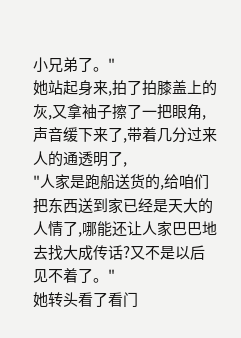小兄弟了。"
她站起身来,拍了拍膝盖上的灰,又拿袖子擦了一把眼角,声音缓下来了,带着几分过来人的通透明了,
"人家是跑船送货的,给咱们把东西送到家已经是天大的人情了,哪能还让人家巴巴地去找大成传话?又不是以后见不着了。"
她转头看了看门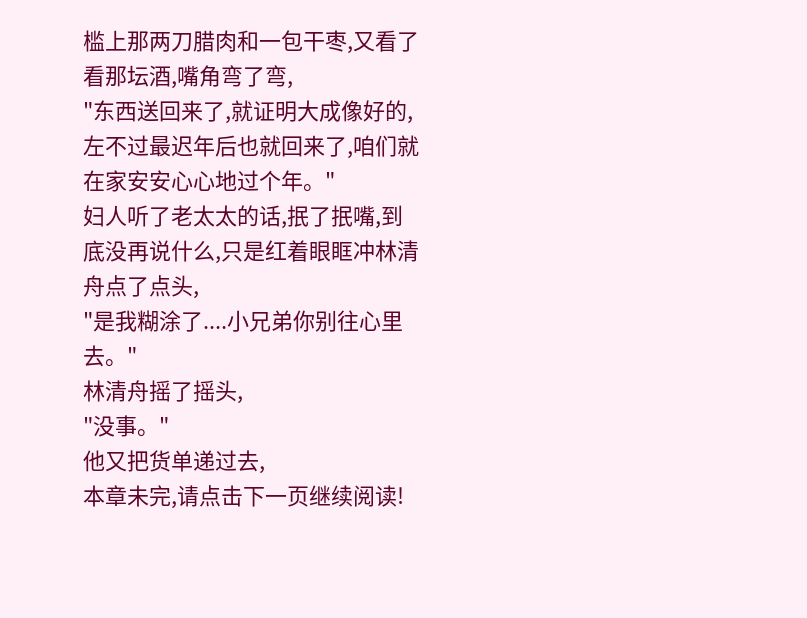槛上那两刀腊肉和一包干枣,又看了看那坛酒,嘴角弯了弯,
"东西送回来了,就证明大成像好的,左不过最迟年后也就回来了,咱们就在家安安心心地过个年。"
妇人听了老太太的话,抿了抿嘴,到底没再说什么,只是红着眼眶冲林清舟点了点头,
"是我糊涂了....小兄弟你别往心里去。"
林清舟摇了摇头,
"没事。"
他又把货单递过去,
本章未完,请点击下一页继续阅读!